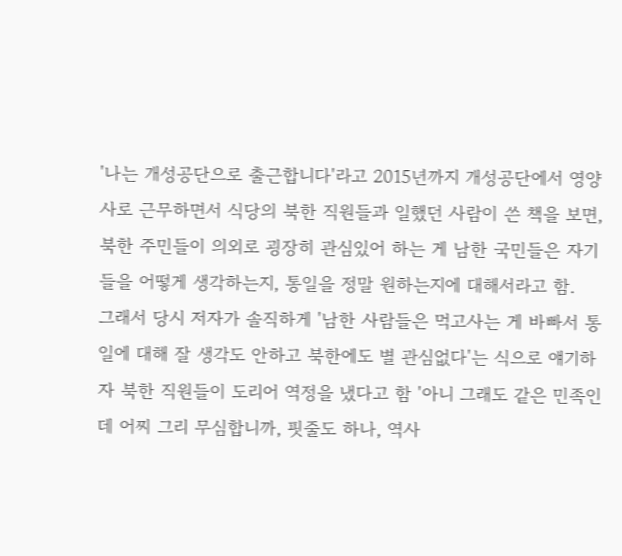'나는 개성공단으로 출근합니다'라고 2015년까지 개성공단에서 영양사로 근무하면서 식당의 북한 직원들과 일했던 사람이 쓴 책을 보면,
북한 주민들이 의외로 굉장히 관심있어 하는 게 남한 국민들은 자기들을 어떻게 생각하는지, 통일을 정말 원하는지에 대해서라고 함.
그래서 당시 저자가 솔직하게 '남한 사람들은 먹고사는 게 바빠서 통일에 대해 잘 생각도 안하고 북한에도 별 관심없다'는 식으로 얘기하자 북한 직원들이 도리어 역정을 냈다고 함 '아니 그래도 같은 민족인데 어찌 그리 무심합니까, 핏줄도 하나, 역사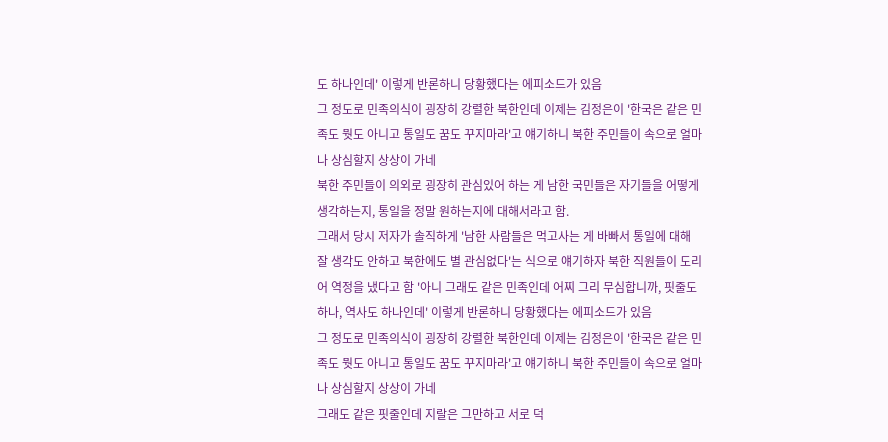도 하나인데' 이렇게 반론하니 당황했다는 에피소드가 있음
그 정도로 민족의식이 굉장히 강렬한 북한인데 이제는 김정은이 '한국은 같은 민족도 뭣도 아니고 통일도 꿈도 꾸지마라'고 얘기하니 북한 주민들이 속으로 얼마나 상심할지 상상이 가네
북한 주민들이 의외로 굉장히 관심있어 하는 게 남한 국민들은 자기들을 어떻게 생각하는지, 통일을 정말 원하는지에 대해서라고 함.
그래서 당시 저자가 솔직하게 '남한 사람들은 먹고사는 게 바빠서 통일에 대해 잘 생각도 안하고 북한에도 별 관심없다'는 식으로 얘기하자 북한 직원들이 도리어 역정을 냈다고 함 '아니 그래도 같은 민족인데 어찌 그리 무심합니까, 핏줄도 하나, 역사도 하나인데' 이렇게 반론하니 당황했다는 에피소드가 있음
그 정도로 민족의식이 굉장히 강렬한 북한인데 이제는 김정은이 '한국은 같은 민족도 뭣도 아니고 통일도 꿈도 꾸지마라'고 얘기하니 북한 주민들이 속으로 얼마나 상심할지 상상이 가네
그래도 같은 핏줄인데 지랄은 그만하고 서로 덕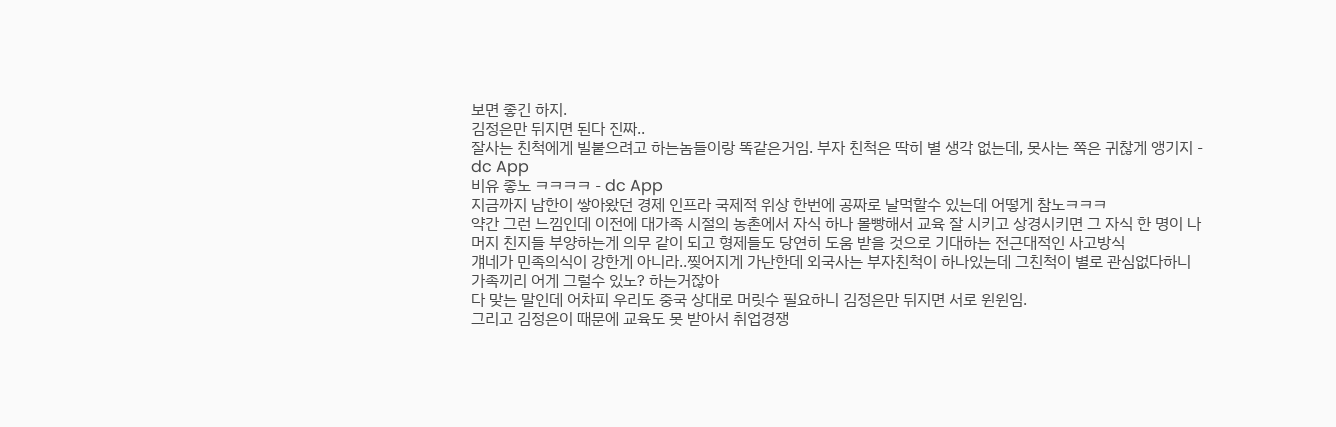보면 좋긴 하지.
김정은만 뒤지면 된다 진짜..
잘사는 친척에게 빌붙으려고 하는놈들이랑 똑같은거임. 부자 친척은 딱히 별 생각 없는데, 못사는 쪽은 귀찮게 앵기지 - dc App
비유 좋노 ㅋㅋㅋㅋ - dc App
지금까지 남한이 쌓아왔던 경제 인프라 국제적 위상 한번에 공짜로 날먹할수 있는데 어떻게 참노ㅋㅋㅋ
약간 그런 느낌인데 이전에 대가족 시절의 농촌에서 자식 하나 몰빵해서 교육 잘 시키고 상경시키면 그 자식 한 명이 나머지 친지들 부양하는게 의무 같이 되고 형제들도 당연히 도움 받을 것으로 기대하는 전근대적인 사고방식
걔네가 민족의식이 강한게 아니라..찢어지게 가난한데 외국사는 부자친척이 하나있는데 그친척이 별로 관심없다하니 가족끼리 어게 그럴수 있노? 하는거잖아
다 맞는 말인데 어차피 우리도 중국 상대로 머릿수 필요하니 김정은만 뒤지면 서로 윈윈임.
그리고 김정은이 때문에 교육도 못 받아서 취업경쟁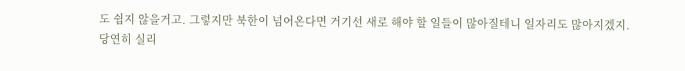도 쉽지 않을거고. 그렇지만 북한이 넘어온다면 거기선 새로 해야 할 일들이 많아질테니 일자리도 많아지겠지.
당연히 실리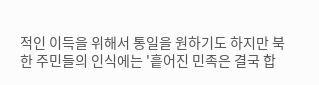적인 이득을 위해서 통일을 원하기도 하지만 북한 주민들의 인식에는 '흩어진 민족은 결국 합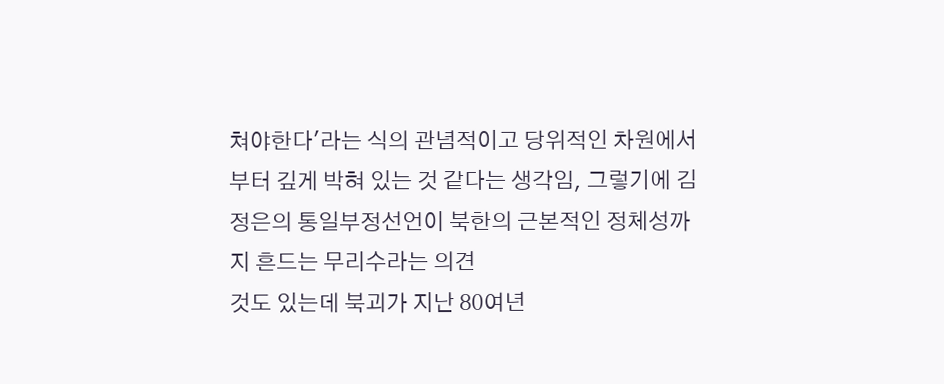쳐야한다'라는 식의 관념적이고 당위적인 차원에서 부터 깊게 박혀 있는 것 같다는 생각임, 그렇기에 김정은의 통일부정선언이 북한의 근본적인 정체성까지 흔드는 무리수라는 의견
것도 있는데 북괴가 지난 80여년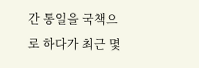간 통일을 국책으로 하다가 최근 몇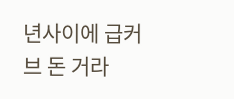년사이에 급커브 돈 거라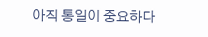아직 통일이 중요하다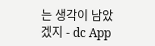는 생각이 남았겠지 - dc App